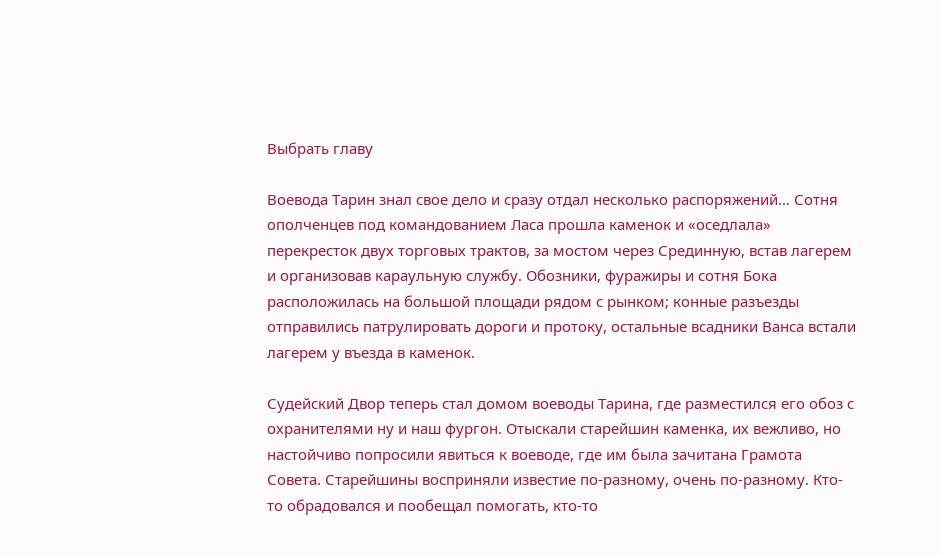Выбрать главу

Воевода Тарин знал свое дело и сразу отдал несколько распоряжений… Сотня ополченцев под командованием Ласа прошла каменок и «оседлала» перекресток двух торговых трактов, за мостом через Срединную, встав лагерем и организовав караульную службу. Обозники, фуражиры и сотня Бока расположилась на большой площади рядом с рынком; конные разъезды отправились патрулировать дороги и протоку, остальные всадники Ванса встали лагерем у въезда в каменок.

Судейский Двор теперь стал домом воеводы Тарина, где разместился его обоз с охранителями ну и наш фургон. Отыскали старейшин каменка, их вежливо, но настойчиво попросили явиться к воеводе, где им была зачитана Грамота Совета. Старейшины восприняли известие по-разному, очень по-разному. Кто-то обрадовался и пообещал помогать, кто-то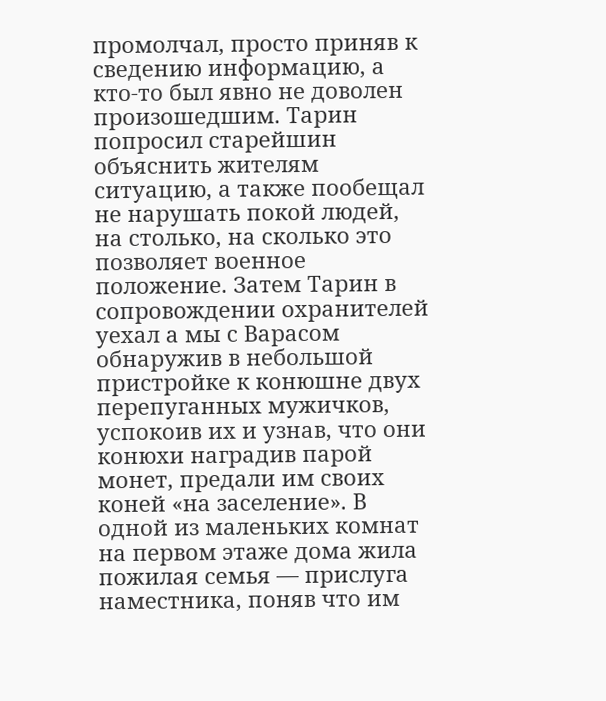промолчал, просто приняв к сведению информацию, а кто-то был явно не доволен произошедшим. Тарин попросил старейшин объяснить жителям ситуацию, а также пообещал не нарушать покой людей, на столько, на сколько это позволяет военное положение. Затем Тарин в сопровождении охранителей уехал а мы с Варасом обнаружив в небольшой пристройке к конюшне двух перепуганных мужичков, успокоив их и узнав, что они конюхи наградив парой монет, предали им своих коней «на заселение». В одной из маленьких комнат на первом этаже дома жила пожилая семья — прислуга наместника, поняв что им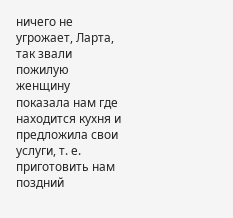ничего не угрожает, Ларта, так звали пожилую женщину показала нам где находится кухня и предложила свои услуги, т. е. приготовить нам поздний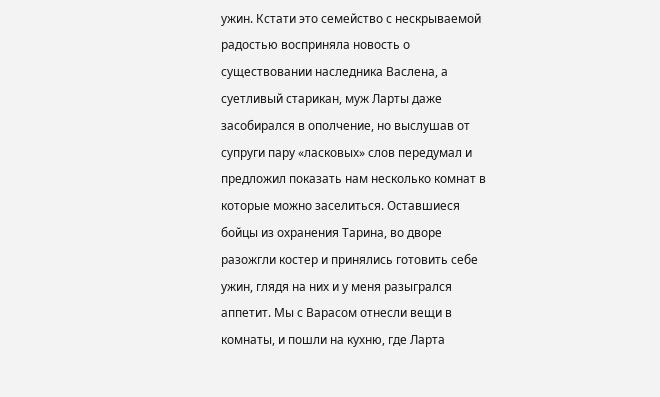ужин. Кстати это семейство с нескрываемой радостью восприняла новость о существовании наследника Васлена, а суетливый старикан, муж Ларты даже засобирался в ополчение, но выслушав от супруги пару «ласковых» слов передумал и предложил показать нам несколько комнат в которые можно заселиться. Оставшиеся бойцы из охранения Тарина, во дворе разожгли костер и принялись готовить себе ужин, глядя на них и у меня разыгрался аппетит. Мы с Варасом отнесли вещи в комнаты, и пошли на кухню, где Ларта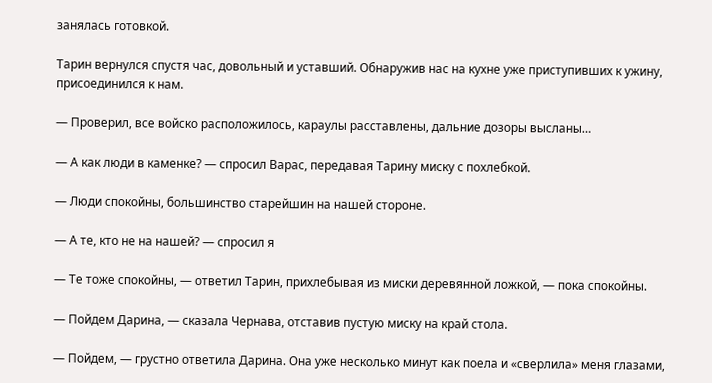занялась готовкой.

Тарин вернулся спустя час, довольный и уставший. Обнаружив нас на кухне уже приступивших к ужину, присоединился к нам.

— Проверил, все войско расположилось, караулы расставлены, дальние дозоры высланы…

— А как люди в каменке? — спросил Варас, передавая Тарину миску с похлебкой.

— Люди спокойны, большинство старейшин на нашей стороне.

— А те, кто не на нашей? — спросил я

— Те тоже спокойны, — ответил Тарин, прихлебывая из миски деревянной ложкой, — пока спокойны.

— Пойдем Дарина, — сказала Чернава, отставив пустую миску на край стола.

— Пойдем, — грустно ответила Дарина. Она уже несколько минут как поела и «сверлила» меня глазами,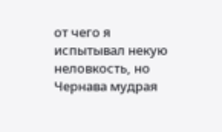от чего я испытывал некую неловкость, но Чернава мудрая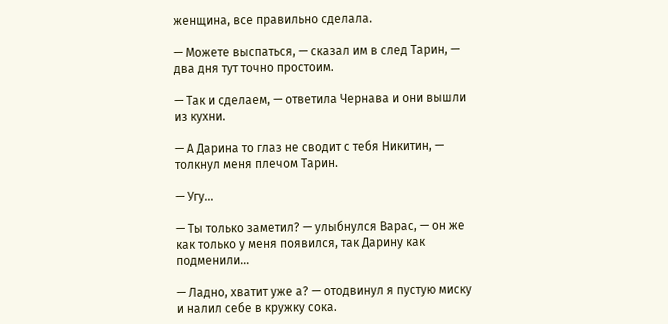женщина, все правильно сделала.

— Можете выспаться, — сказал им в след Тарин, — два дня тут точно простоим.

— Так и сделаем, — ответила Чернава и они вышли из кухни.

— А Дарина то глаз не сводит с тебя Никитин, — толкнул меня плечом Тарин.

— Угу…

— Ты только заметил? — улыбнулся Варас, — он же как только у меня появился, так Дарину как подменили…

— Ладно, хватит уже а? — отодвинул я пустую миску и налил себе в кружку сока.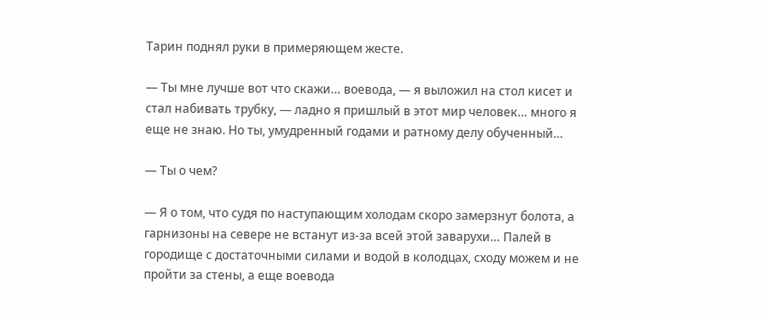Тарин поднял руки в примеряющем жесте.

— Ты мне лучше вот что скажи… воевода, — я выложил на стол кисет и стал набивать трубку, — ладно я пришлый в этот мир человек… много я еще не знаю. Но ты, умудренный годами и ратному делу обученный…

— Ты о чем?

— Я о том, что судя по наступающим холодам скоро замерзнут болота, а гарнизоны на севере не встанут из-за всей этой заварухи… Палей в городище с достаточными силами и водой в колодцах, сходу можем и не пройти за стены, а еще воевода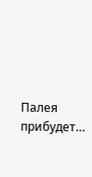Палея прибудет…